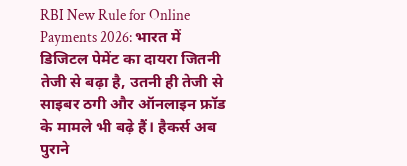RBI New Rule for Online Payments 2026: भारत में डिजिटल पेमेंट का दायरा जितनी तेजी से बढ़ा है, उतनी ही तेजी से साइबर ठगी और ऑनलाइन फ्रॉड के मामले भी बढ़े हैं। हैकर्स अब पुराने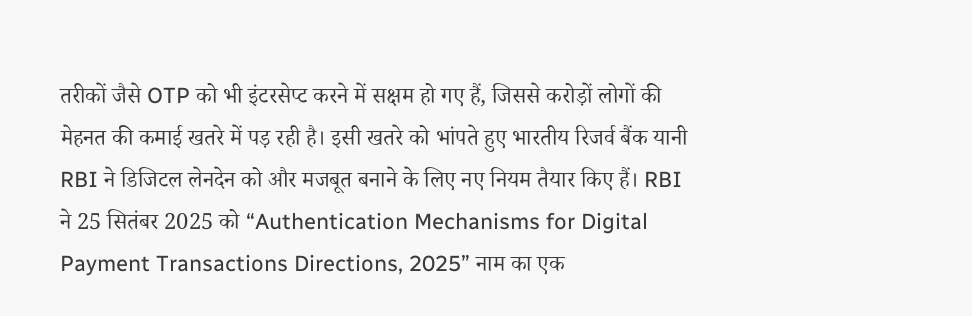तरीकों जैसे OTP को भी इंटरसेप्ट करने में सक्षम हो गए हैं, जिससे करोड़ों लोगों की मेहनत की कमाई खतरे में पड़ रही है। इसी खतरे को भांपते हुए भारतीय रिजर्व बैंक यानी RBI ने डिजिटल लेनदेन को और मजबूत बनाने के लिए नए नियम तैयार किए हैं। RBI ने 25 सितंबर 2025 को “Authentication Mechanisms for Digital Payment Transactions Directions, 2025” नाम का एक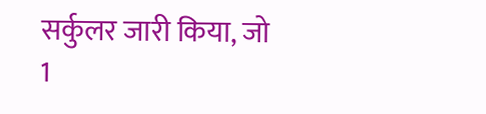सर्कुलर जारी किया, जो 1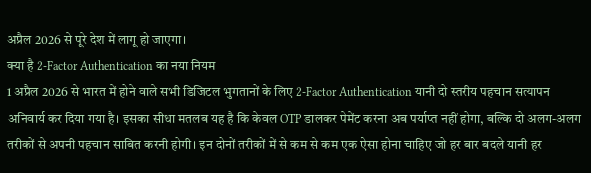अप्रैल 2026 से पूरे देश में लागू हो जाएगा।
क्या है 2-Factor Authentication का नया नियम
1 अप्रैल 2026 से भारत में होने वाले सभी डिजिटल भुगतानों के लिए 2-Factor Authentication यानी दो स्तरीय पहचान सत्यापन अनिवार्य कर दिया गया है। इसका सीधा मतलब यह है कि केवल OTP डालकर पेमेंट करना अब पर्याप्त नहीं होगा, बल्कि दो अलग-अलग तरीकों से अपनी पहचान साबित करनी होगी। इन दोनों तरीकों में से कम से कम एक ऐसा होना चाहिए जो हर बार बदले यानी हर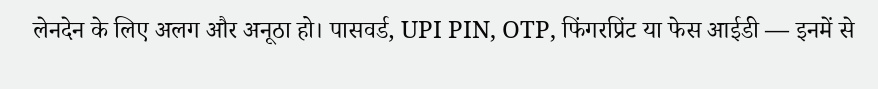लेनदेन के लिए अलग और अनूठा हो। पासवर्ड, UPI PIN, OTP, फिंगरप्रिंट या फेस आईडी — इनमें से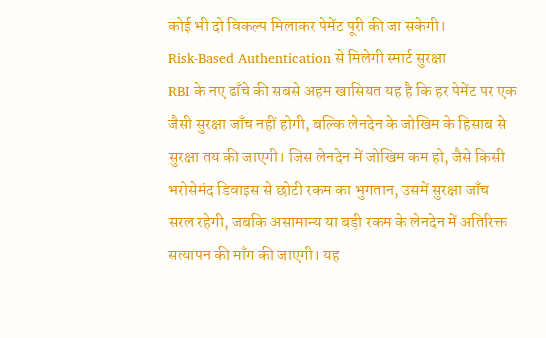कोई भी दो विकल्प मिलाकर पेमेंट पूरी की जा सकेगी।
Risk-Based Authentication से मिलेगी स्मार्ट सुरक्षा
RBI के नए ढाँचे की सबसे अहम खासियत यह है कि हर पेमेंट पर एक जैसी सुरक्षा जाँच नहीं होगी, बल्कि लेनदेन के जोखिम के हिसाब से सुरक्षा तय की जाएगी। जिस लेनदेन में जोखिम कम हो, जैसे किसी भरोसेमंद डिवाइस से छोटी रकम का भुगतान, उसमें सुरक्षा जाँच सरल रहेगी, जबकि असामान्य या बड़ी रकम के लेनदेन में अतिरिक्त सत्यापन की माँग की जाएगी। यह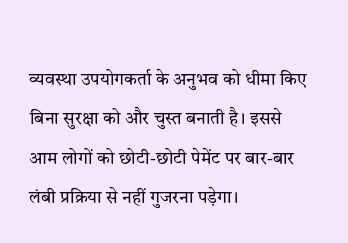व्यवस्था उपयोगकर्ता के अनुभव को धीमा किए बिना सुरक्षा को और चुस्त बनाती है। इससे आम लोगों को छोटी-छोटी पेमेंट पर बार-बार लंबी प्रक्रिया से नहीं गुजरना पड़ेगा।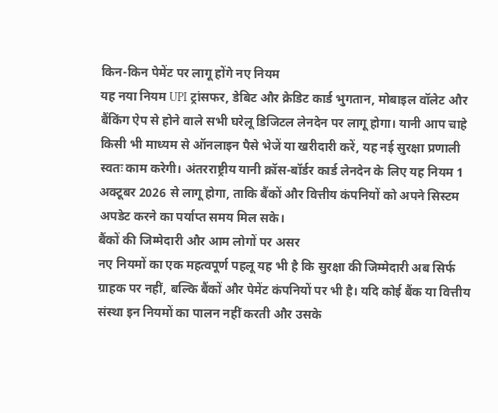किन-किन पेमेंट पर लागू होंगे नए नियम
यह नया नियम UPI ट्रांसफर, डेबिट और क्रेडिट कार्ड भुगतान, मोबाइल वॉलेट और बैंकिंग ऐप से होने वाले सभी घरेलू डिजिटल लेनदेन पर लागू होगा। यानी आप चाहे किसी भी माध्यम से ऑनलाइन पैसे भेजें या खरीदारी करें, यह नई सुरक्षा प्रणाली स्वतः काम करेगी। अंतरराष्ट्रीय यानी क्रॉस-बॉर्डर कार्ड लेनदेन के लिए यह नियम 1 अक्टूबर 2026 से लागू होगा, ताकि बैंकों और वित्तीय कंपनियों को अपने सिस्टम अपडेट करने का पर्याप्त समय मिल सके।
बैंकों की जिम्मेदारी और आम लोगों पर असर
नए नियमों का एक महत्वपूर्ण पहलू यह भी है कि सुरक्षा की जिम्मेदारी अब सिर्फ ग्राहक पर नहीं, बल्कि बैंकों और पेमेंट कंपनियों पर भी है। यदि कोई बैंक या वित्तीय संस्था इन नियमों का पालन नहीं करती और उसके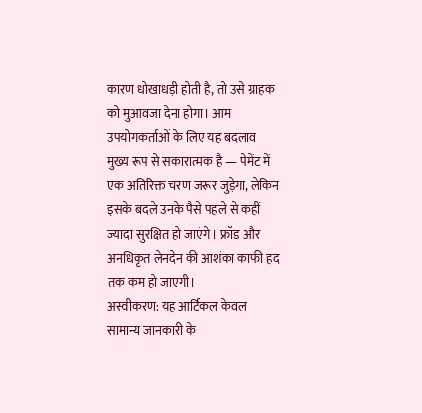कारण धोखाधड़ी होती है, तो उसे ग्राहक को मुआवजा देना होगा। आम उपयोगकर्ताओं के लिए यह बदलाव मुख्य रूप से सकारात्मक है — पेमेंट में एक अतिरिक्त चरण जरूर जुड़ेगा, लेकिन इसके बदले उनके पैसे पहले से कहीं ज्यादा सुरक्षित हो जाएंगे। फ्रॉड और अनधिकृत लेनदेन की आशंका काफी हद तक कम हो जाएगी।
अस्वीकरण: यह आर्टिकल केवल सामान्य जानकारी के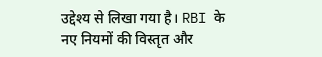उद्देश्य से लिखा गया है। RBI के नए नियमों की विस्तृत और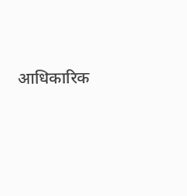आधिकारिक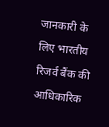जानकारी के लिए भारतीय रिजर्व बैंक की आधिकारिक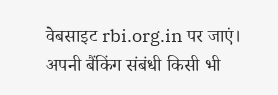वेबसाइट rbi.org.in पर जाएं। अपनी बैंकिंग संबंधी किसी भी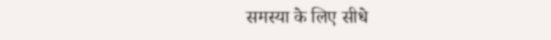समस्या के लिए सीधे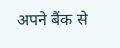अपने बैंक से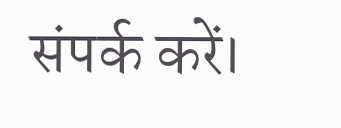संपर्क करें।